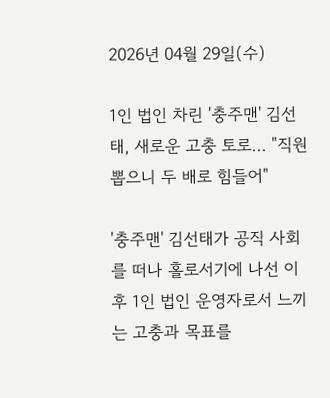2026년 04월 29일(수)

1인 법인 차린 '충주맨' 김선태, 새로운 고충 토로... "직원 뽑으니 두 배로 힘들어"

'충주맨' 김선태가 공직 사회를 떠나 홀로서기에 나선 이후 1인 법인 운영자로서 느끼는 고충과 목표를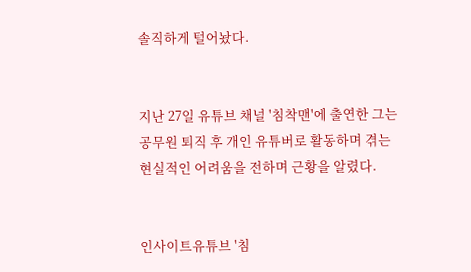솔직하게 털어놨다.


지난 27일 유튜브 채널 '침착맨'에 출연한 그는 공무원 퇴직 후 개인 유튜버로 활동하며 겪는 현실적인 어려움을 전하며 근황을 알렸다.


인사이트유튜브 '침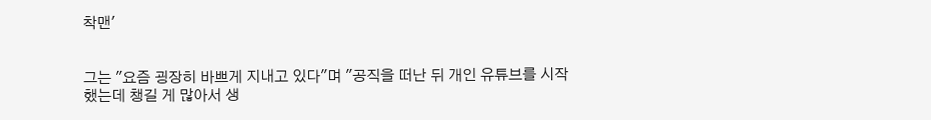착맨'


그는 "요즘 굉장히 바쁘게 지내고 있다"며 "공직을 떠난 뒤 개인 유튜브를 시작했는데 챙길 게 많아서 생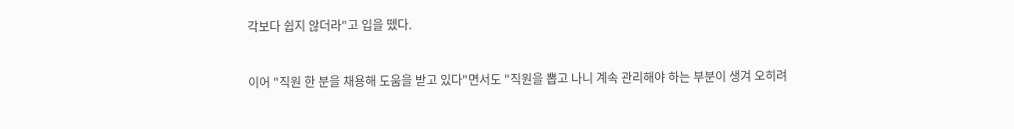각보다 쉽지 않더라"고 입을 뗐다.


이어 "직원 한 분을 채용해 도움을 받고 있다"면서도 "직원을 뽑고 나니 계속 관리해야 하는 부분이 생겨 오히려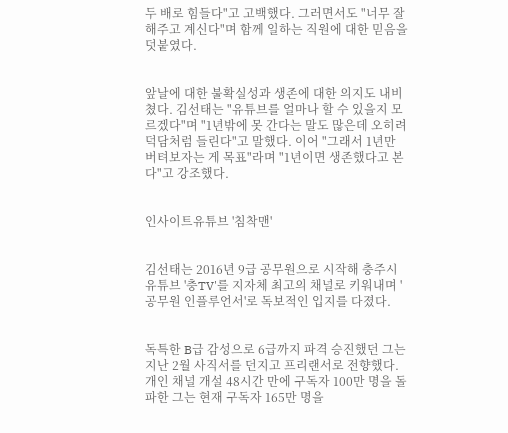두 배로 힘들다"고 고백했다. 그러면서도 "너무 잘해주고 계신다"며 함께 일하는 직원에 대한 믿음을 덧붙였다.


앞날에 대한 불확실성과 생존에 대한 의지도 내비쳤다. 김선태는 "유튜브를 얼마나 할 수 있을지 모르겠다"며 "1년밖에 못 간다는 말도 많은데 오히려 덕담처럼 들린다"고 말했다. 이어 "그래서 1년만 버텨보자는 게 목표"라며 "1년이면 생존했다고 본다"고 강조했다.


인사이트유튜브 '침착맨'


김선태는 2016년 9급 공무원으로 시작해 충주시 유튜브 '충TV'를 지자체 최고의 채널로 키워내며 '공무원 인플루언서'로 독보적인 입지를 다졌다.


독특한 B급 감성으로 6급까지 파격 승진했던 그는 지난 2월 사직서를 던지고 프리랜서로 전향했다. 개인 채널 개설 48시간 만에 구독자 100만 명을 돌파한 그는 현재 구독자 165만 명을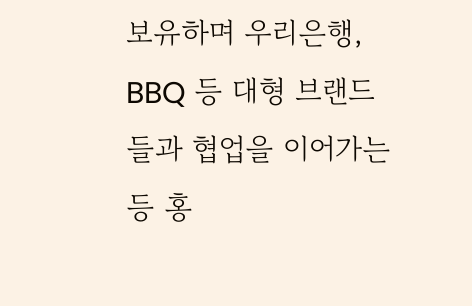보유하며 우리은행, BBQ 등 대형 브랜드들과 협업을 이어가는 등 홍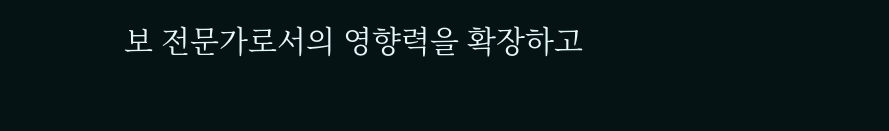보 전문가로서의 영향력을 확장하고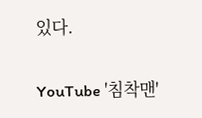있다.


YouTube '침착맨'